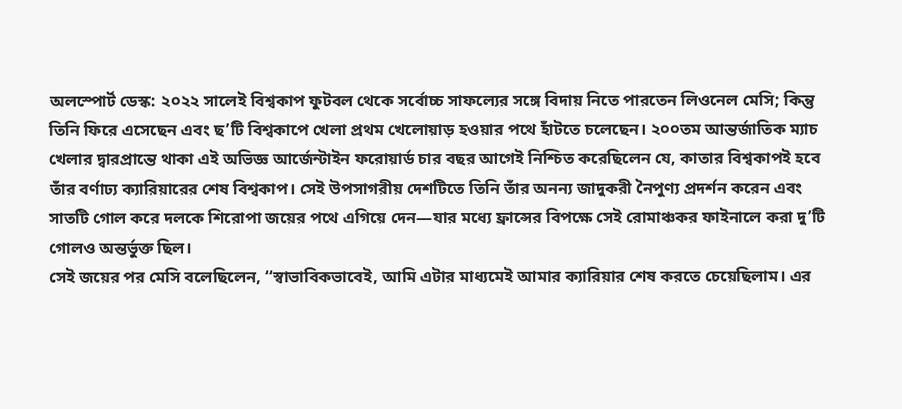অলস্পোর্ট ডেস্ক: ২০২২ সালেই বিশ্বকাপ ফুটবল থেকে সর্বোচ্চ সাফল্যের সঙ্গে বিদায় নিতে পারতেন লিওনেল মেসি; কিন্তু তিনি ফিরে এসেছেন এবং ছ’টি বিশ্বকাপে খেলা প্রথম খেলোয়াড় হওয়ার পথে হাঁটতে চলেছেন। ২০০তম আন্তর্জাতিক ম্যাচ খেলার দ্বারপ্রান্তে থাকা এই অভিজ্ঞ আর্জেন্টাইন ফরোয়ার্ড চার বছর আগেই নিশ্চিত করেছিলেন যে, কাতার বিশ্বকাপই হবে তাঁর বর্ণাঢ্য ক্যারিয়ারের শেষ বিশ্বকাপ। সেই উপসাগরীয় দেশটিতে তিনি তাঁর অনন্য জাদুকরী নৈপুণ্য প্রদর্শন করেন এবং সাতটি গোল করে দলকে শিরোপা জয়ের পথে এগিয়ে দেন—যার মধ্যে ফ্রান্সের বিপক্ষে সেই রোমাঞ্চকর ফাইনালে করা দু’টি গোলও অন্তর্ভুক্ত ছিল।
সেই জয়ের পর মেসি বলেছিলেন, ‘‘স্বাভাবিকভাবেই, আমি এটার মাধ্যমেই আমার ক্যারিয়ার শেষ করতে চেয়েছিলাম। এর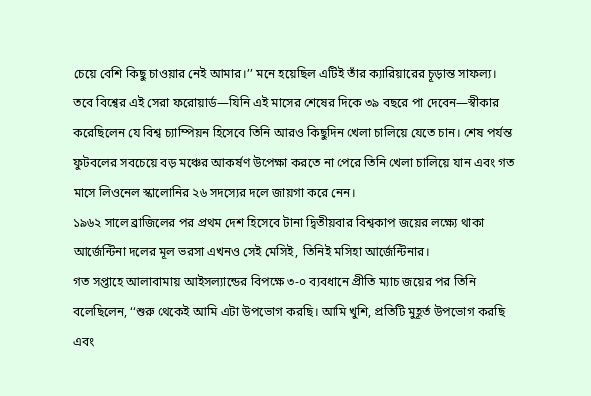চেয়ে বেশি কিছু চাওয়ার নেই আমার।’’ মনে হয়েছিল এটিই তাঁর ক্যারিয়ারের চূড়ান্ত সাফল্য। তবে বিশ্বের এই সেরা ফরোয়ার্ড—যিনি এই মাসের শেষের দিকে ৩৯ বছরে পা দেবেন—স্বীকার করেছিলেন যে বিশ্ব চ্যাম্পিয়ন হিসেবে তিনি আরও কিছুদিন খেলা চালিয়ে যেতে চান। শেষ পর্যন্ত ফুটবলের সবচেয়ে বড় মঞ্চের আকর্ষণ উপেক্ষা করতে না পেরে তিনি খেলা চালিয়ে যান এবং গত মাসে লিওনেল স্কালোনির ২৬ সদস্যের দলে জায়গা করে নেন।
১৯৬২ সালে ব্রাজিলের পর প্রথম দেশ হিসেবে টানা দ্বিতীয়বার বিশ্বকাপ জয়ের লক্ষ্যে থাকা আর্জেন্টিনা দলের মূল ভরসা এখনও সেই মেসিই, তিনিই মসিহা আর্জেন্টিনার।
গত সপ্তাহে আলাবামায় আইসল্যান্ডের বিপক্ষে ৩-০ ব্যবধানে প্রীতি ম্যাচ জয়ের পর তিনি বলেছিলেন, ‘‘শুরু থেকেই আমি এটা উপভোগ করছি। আমি খুশি, প্রতিটি মুহূর্ত উপভোগ করছি এবং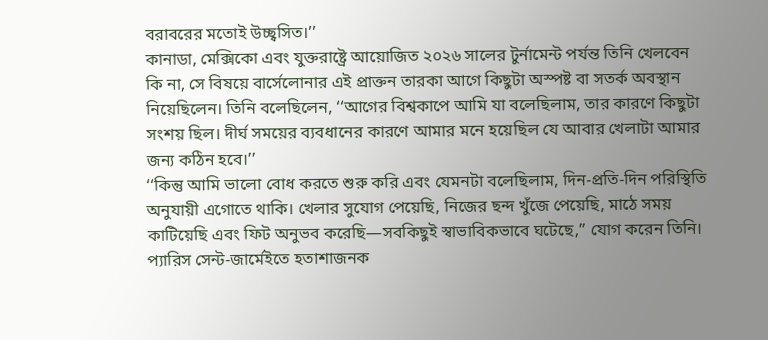বরাবরের মতোই উচ্ছ্বসিত।’’
কানাডা, মেক্সিকো এবং যুক্তরাষ্ট্রে আয়োজিত ২০২৬ সালের টুর্নামেন্ট পর্যন্ত তিনি খেলবেন কি না, সে বিষয়ে বার্সেলোনার এই প্রাক্তন তারকা আগে কিছুটা অস্পষ্ট বা সতর্ক অবস্থান নিয়েছিলেন। তিনি বলেছিলেন, ‘‘আগের বিশ্বকাপে আমি যা বলেছিলাম, তার কারণে কিছুটা সংশয় ছিল। দীর্ঘ সময়ের ব্যবধানের কারণে আমার মনে হয়েছিল যে আবার খেলাটা আমার জন্য কঠিন হবে।’’
‘‘কিন্তু আমি ভালো বোধ করতে শুরু করি এবং যেমনটা বলেছিলাম, দিন-প্রতি-দিন পরিস্থিতি অনুযায়ী এগোতে থাকি। খেলার সুযোগ পেয়েছি, নিজের ছন্দ খুঁজে পেয়েছি, মাঠে সময় কাটিয়েছি এবং ফিট অনুভব করেছি—সবকিছুই স্বাভাবিকভাবে ঘটেছে,’’ যোগ করেন তিনি।
প্যারিস সেন্ট-জার্মেইতে হতাশাজনক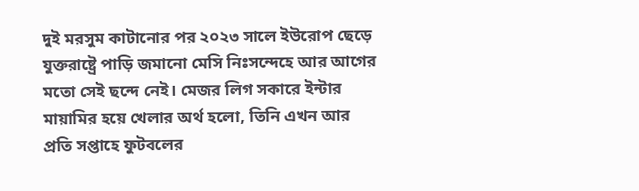দুই মরসুম কাটানোর পর ২০২৩ সালে ইউরোপ ছেড়ে যুক্তরাষ্ট্রে পাড়ি জমানো মেসি নিঃসন্দেহে আর আগের মতো সেই ছন্দে নেই। মেজর লিগ সকারে ইন্টার মায়ামির হয়ে খেলার অর্থ হলো, তিনি এখন আর প্রতি সপ্তাহে ফুটবলের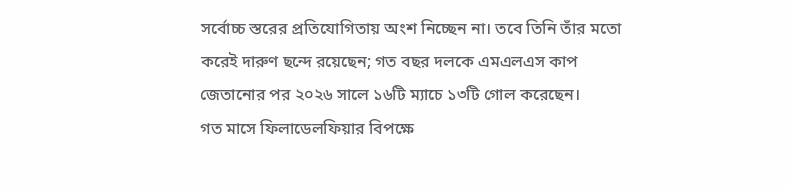সর্বোচ্চ স্তরের প্রতিযোগিতায় অংশ নিচ্ছেন না। তবে তিনি তাঁর মতো করেই দারুণ ছন্দে রয়েছেন; গত বছর দলকে এমএলএস কাপ জেতানোর পর ২০২৬ সালে ১৬টি ম্যাচে ১৩টি গোল করেছেন।
গত মাসে ফিলাডেলফিয়ার বিপক্ষে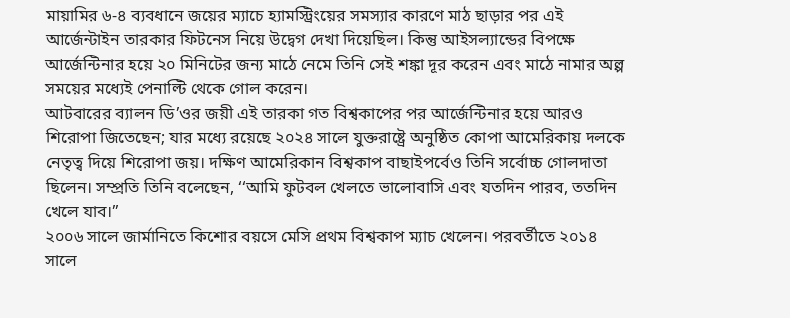মায়ামির ৬-৪ ব্যবধানে জয়ের ম্যাচে হ্যামস্ট্রিংয়ের সমস্যার কারণে মাঠ ছাড়ার পর এই আর্জেন্টাইন তারকার ফিটনেস নিয়ে উদ্বেগ দেখা দিয়েছিল। কিন্তু আইসল্যান্ডের বিপক্ষে আর্জেন্টিনার হয়ে ২০ মিনিটের জন্য মাঠে নেমে তিনি সেই শঙ্কা দূর করেন এবং মাঠে নামার অল্প সময়ের মধ্যেই পেনাল্টি থেকে গোল করেন।
আটবারের ব্যালন ডি’ওর জয়ী এই তারকা গত বিশ্বকাপের পর আর্জেন্টিনার হয়ে আরও শিরোপা জিতেছেন; যার মধ্যে রয়েছে ২০২৪ সালে যুক্তরাষ্ট্রে অনুষ্ঠিত কোপা আমেরিকায় দলকে নেতৃত্ব দিয়ে শিরোপা জয়। দক্ষিণ আমেরিকান বিশ্বকাপ বাছাইপর্বেও তিনি সর্বোচ্চ গোলদাতা ছিলেন। সম্প্রতি তিনি বলেছেন, ‘‘আমি ফুটবল খেলতে ভালোবাসি এবং যতদিন পারব, ততদিন খেলে যাব।’’
২০০৬ সালে জার্মানিতে কিশোর বয়সে মেসি প্রথম বিশ্বকাপ ম্যাচ খেলেন। পরবর্তীতে ২০১৪ সালে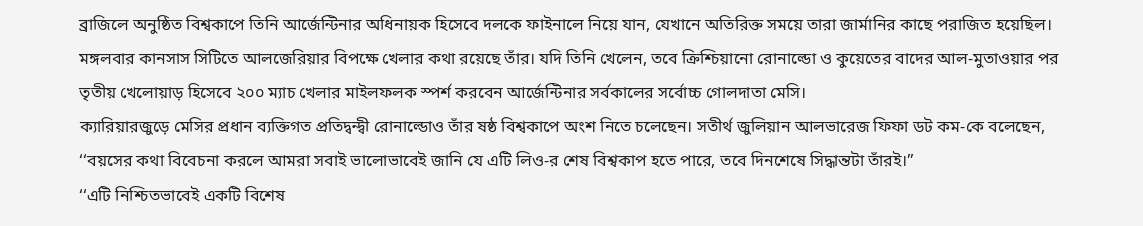ব্রাজিলে অনুষ্ঠিত বিশ্বকাপে তিনি আর্জেন্টিনার অধিনায়ক হিসেবে দলকে ফাইনালে নিয়ে যান, যেখানে অতিরিক্ত সময়ে তারা জার্মানির কাছে পরাজিত হয়েছিল।
মঙ্গলবার কানসাস সিটিতে আলজেরিয়ার বিপক্ষে খেলার কথা রয়েছে তাঁর। যদি তিনি খেলেন, তবে ক্রিশ্চিয়ানো রোনাল্ডো ও কুয়েতের বাদের আল-মুতাওয়ার পর তৃতীয় খেলোয়াড় হিসেবে ২০০ ম্যাচ খেলার মাইলফলক স্পর্শ করবেন আর্জেন্টিনার সর্বকালের সর্বোচ্চ গোলদাতা মেসি।
ক্যারিয়ারজুড়ে মেসির প্রধান ব্যক্তিগত প্রতিদ্বন্দ্বী রোনাল্ডোও তাঁর ষষ্ঠ বিশ্বকাপে অংশ নিতে চলেছেন। সতীর্থ জুলিয়ান আলভারেজ ফিফা ডট কম-কে বলেছেন, ‘‘বয়সের কথা বিবেচনা করলে আমরা সবাই ভালোভাবেই জানি যে এটি লিও-র শেষ বিশ্বকাপ হতে পারে, তবে দিনশেষে সিদ্ধান্তটা তাঁরই।’’
‘‘এটি নিশ্চিতভাবেই একটি বিশেষ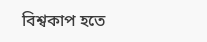বিশ্বকাপ হতে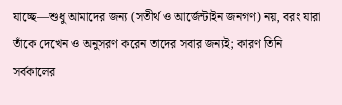যাচ্ছে—শুধু আমাদের জন্য (সতীর্থ ও আর্জেন্টাইন জনগণ) নয়, বরং যারা তাঁকে দেখেন ও অনুসরণ করেন তাদের সবার জন্যই; কারণ তিনি সর্বকালের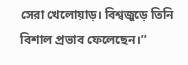সেরা খেলোয়াড়। বিশ্বজুড়ে তিনি বিশাল প্রভাব ফেলেছেন।’’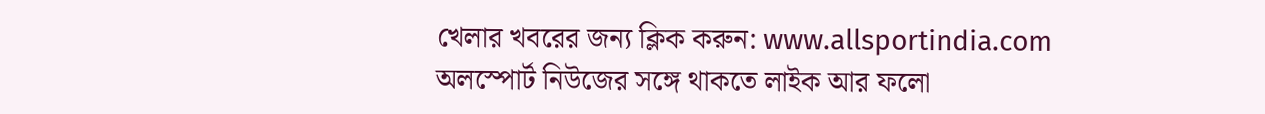খেলার খবরের জন্য ক্লিক করুন: www.allsportindia.com
অলস্পোর্ট নিউজের সঙ্গে থাকতে লাইক আর ফলো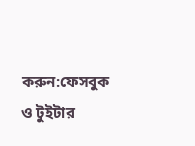করুন:ফেসবুক ও টুইটার